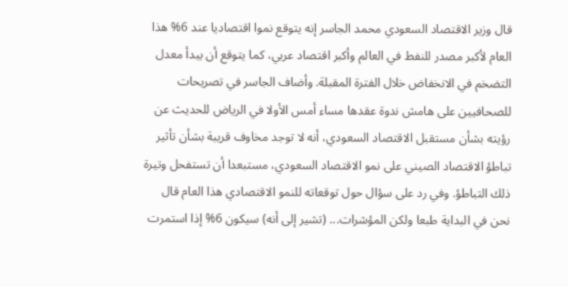قال وزير الاقتصاد السعودي محمد الجاسر إنه يتوقع نموا اقتصاديا عند 6% هذا العام لأكبر مصدر للنفط في العالم وأكبر اقتصاد عربي، كما يتوقع أن يبدأ معدل التضخم في الانخفاض خلال الفترة المقبلة. وأضاف الجاسر في تصريحات للصحافيين على هامش ندوة عقدها مساء أمس الأولا في الرياض للحديث عن رؤيته بشأن مستقبل الاقتصاد السعودي، أنه لا توجد مخاوف قريبة بشأن تأثير تباطؤ الاقتصاد الصيني على نمو الاقتصاد السعودي، مستبعدا أن تستفحل وتيرة ذلك التباطؤ. وفي رد على سؤال حول توقعاته للنمو الاقتصادي هذا العام قال نحن في البداية طبعا ولكن المؤشرات... (تشير إلى أنه) سيكون 6% إذا استمرت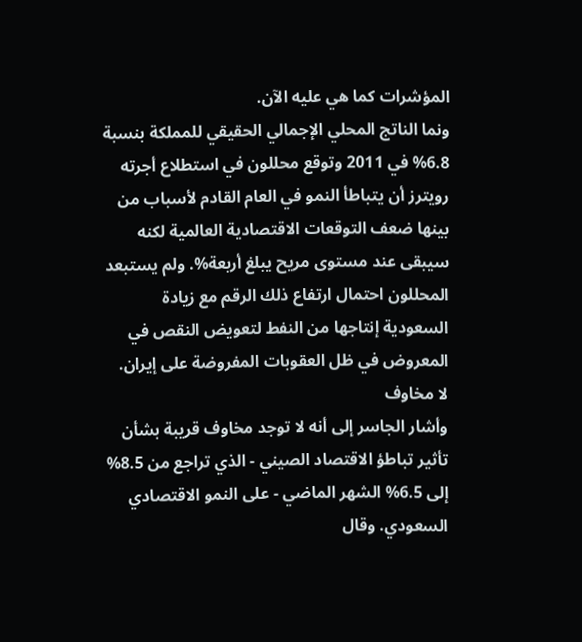المؤشرات كما هي عليه الآن.
ونما الناتج المحلي الإجمالي الحقيقي للمملكة بنسبة 6.8% في 2011 وتوقع محللون في استطلاع أجرته رويترز أن يتباطأ النمو في العام القادم لأسباب من بينها ضعف التوقعات الاقتصادية العالمية لكنه سيبقى عند مستوى مريح يبلغ أربعة%. ولم يستبعد المحللون احتمال ارتفاع ذلك الرقم مع زيادة السعودية إنتاجها من النفط لتعويض النقص في المعروض في ظل العقوبات المفروضة على إيران.
لا مخاوف
وأشار الجاسر إلى أنه لا توجد مخاوف قريبة بشأن تأثير تباطؤ الاقتصاد الصيني - الذي تراجع من 8.5% إلى 6.5% الشهر الماضي - على النمو الاقتصادي السعودي. وقال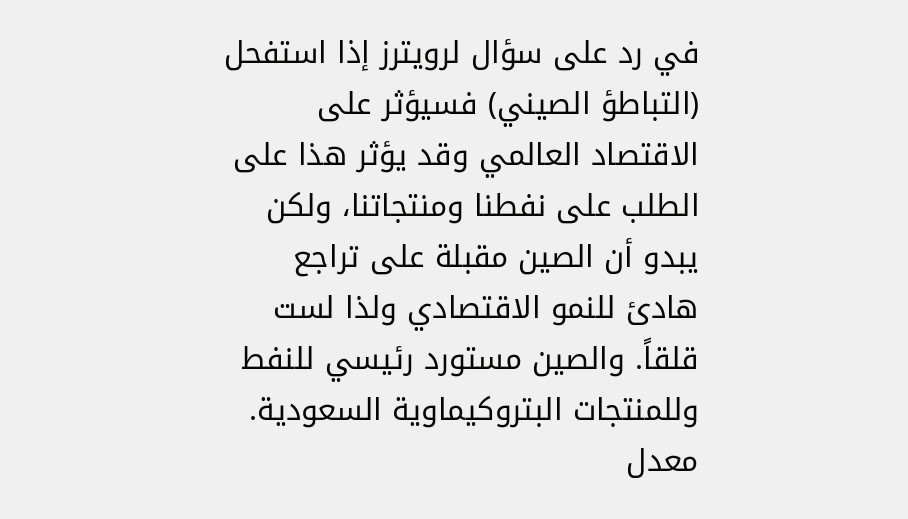في رد على سؤال لرويترز إذا استفحل (التباطؤ الصيني) فسيؤثر على الاقتصاد العالمي وقد يؤثر هذا على الطلب على نفطنا ومنتجاتنا، ولكن يبدو أن الصين مقبلة على تراجع هادئ للنمو الاقتصادي ولذا لست قلقاً. والصين مستورد رئيسي للنفط وللمنتجات البتروكيماوية السعودية.
معدل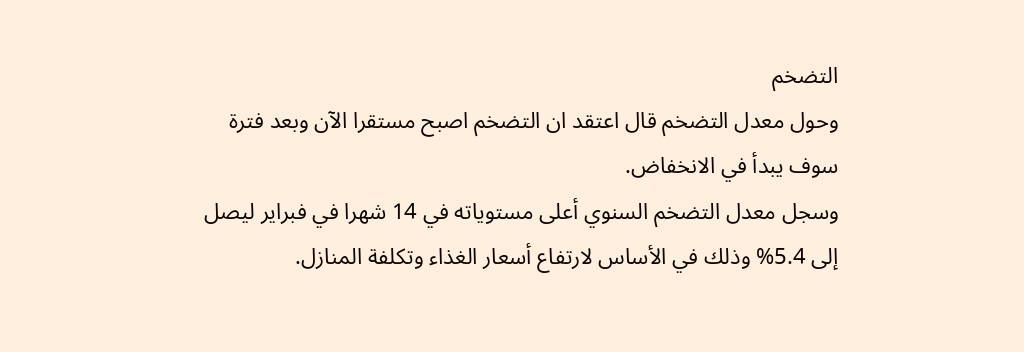التضخم
وحول معدل التضخم قال اعتقد ان التضخم اصبح مستقرا الآن وبعد فترة سوف يبدأ في الانخفاض.
وسجل معدل التضخم السنوي أعلى مستوياته في 14 شهرا في فبراير ليصل إلى 5.4% وذلك في الأساس لارتفاع أسعار الغذاء وتكلفة المنازل.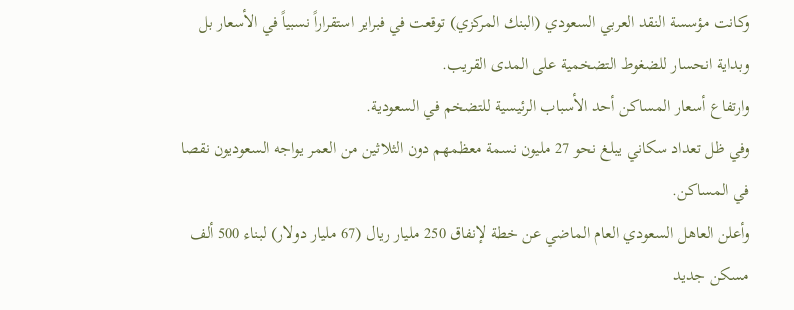وكانت مؤسسة النقد العربي السعودي (البنك المركزي) توقعت في فبراير استقراراً نسبياً في الأسعار بل وبداية انحسار للضغوط التضخمية على المدى القريب.
وارتفاع أسعار المساكن أحد الأسباب الرئيسية للتضخم في السعودية.
وفي ظل تعداد سكاني يبلغ نحو 27 مليون نسمة معظمهم دون الثلاثين من العمر يواجه السعوديون نقصا في المساكن.
وأعلن العاهل السعودي العام الماضي عن خطة لإنفاق 250 مليار ريال (67 مليار دولار) لبناء 500 ألف مسكن جديد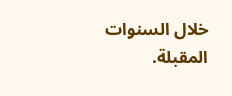خلال السنوات المقبلة.